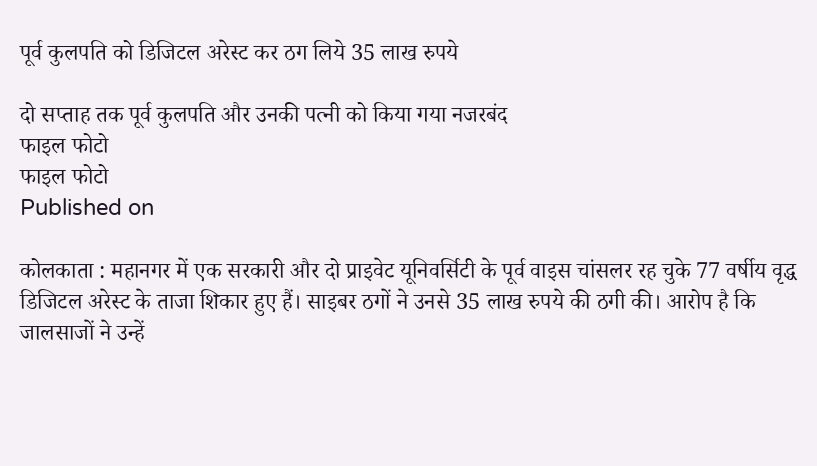पूर्व कुलपति को डिजिटल अरेस्ट कर ठग लिये 35 लाख रुपये

दो सप्ताह तक पूर्व कुलपति और उनकी पत्नी को किया गया नजरबंद
फाइल फोटो
फाइल फोटो
Published on

कोलकाता : महानगर में एक सरकारी और दो प्राइवेट यूनिवर्सिटी के पूर्व वाइस चांसलर रह चुके 77 वर्षीय वृद्ध डिजिटल अरेस्ट के ताजा शिकार हुए हैं। साइबर ठगों ने उनसे 35 लाख रुपये की ठगी की। आरोप है कि जालसाजों ने उन्हें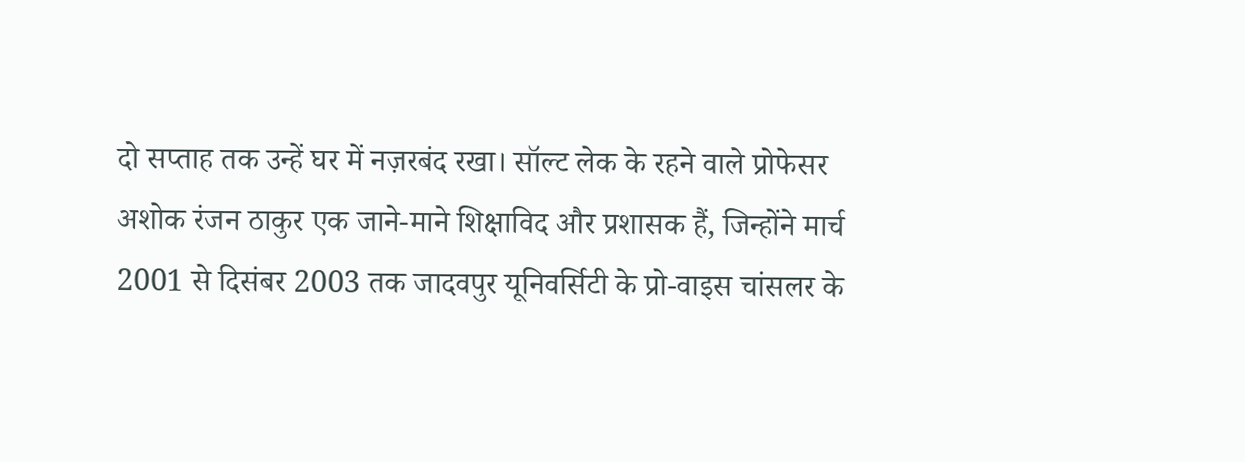दो सप्ताह तक उन्हें घर में नज़रबंद रखा। सॉल्ट लेक के रहने वाले प्रोफेसर अशोक रंजन ठाकुर एक जाने-माने शिक्षाविद और प्रशासक हैं, जिन्होंने मार्च 2001 से दिसंबर 2003 तक जादवपुर यूनिवर्सिटी के प्रो-वाइस चांसलर के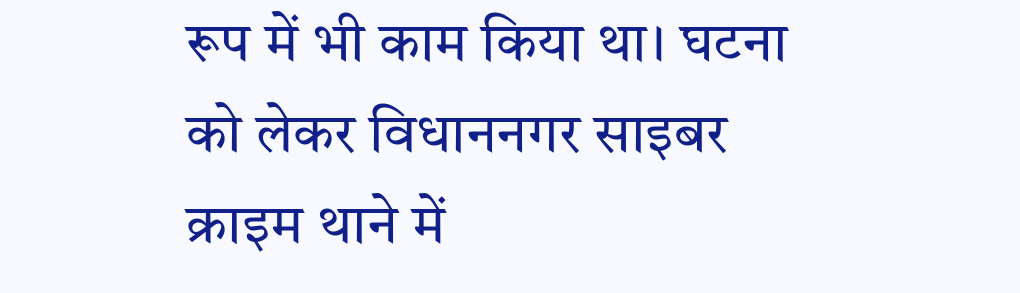रूप में भी काम किया था। घटना को लेकर विधाननगर साइबर क्राइम थाने में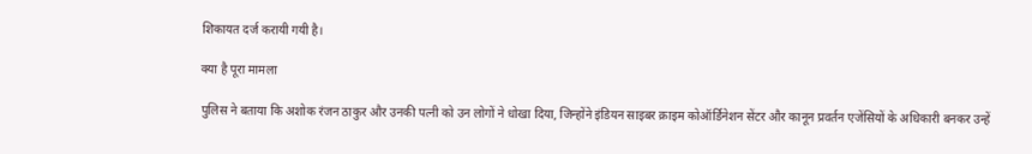शिकायत दर्ज करायी गयी है।

क्या है पूरा मामला

पुलिस ने बताया कि अशोक रंजन ठाकुर और उनकी पत्नी को उन लोगों ने धोखा दिया, जिन्होंने इंडियन साइबर क्राइम कोऑर्डिनेशन सेंटर और कानून प्रवर्तन एजेंसियों के अधिकारी बनकर उन्हें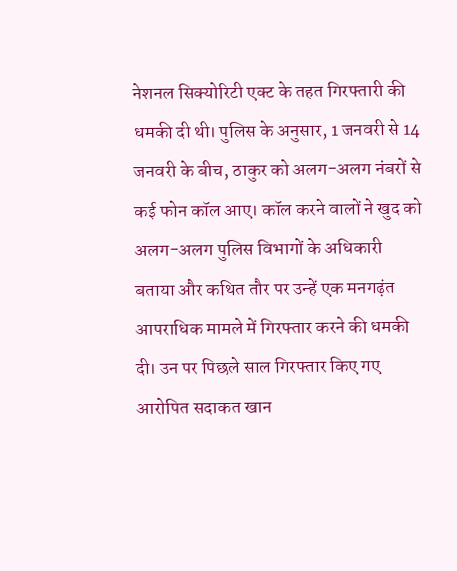नेशनल सिक्योरिटी एक्ट के तहत गिरफ्तारी की धमकी दी थी। पुलिस के अनुसार, 1 जनवरी से 14 जनवरी के बीच, ठाकुर को अलग-अलग नंबरों से कई फोन कॉल आए। कॉल करने वालों ने खुद को अलग-अलग पुलिस विभागों के अधिकारी बताया और कथित तौर पर उन्हें एक मनगढ़ंत आपराधिक मामले में गिरफ्तार करने की धमकी दी। उन पर पिछले साल गिरफ्तार किए गए आरोपित सदाकत खान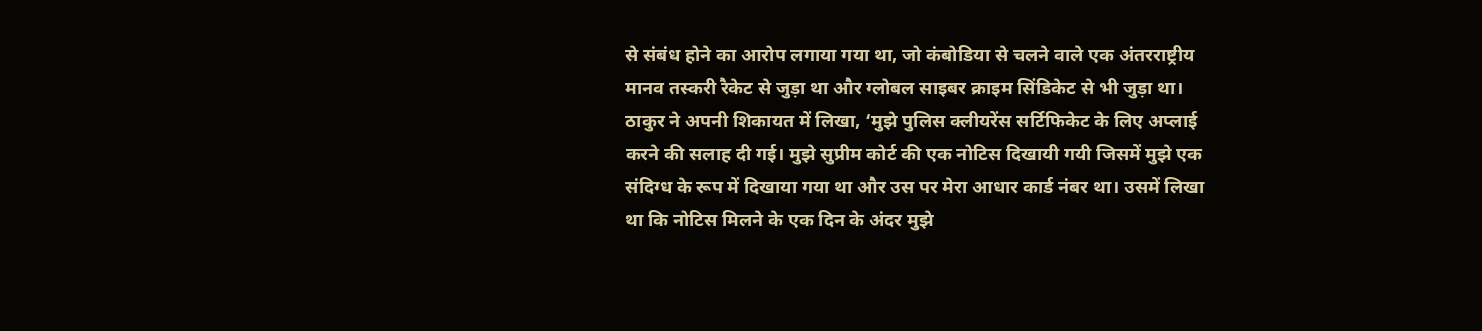से संबंध होने का आरोप लगाया गया था, जो कंबोडिया से चलने वाले एक अंतरराष्ट्रीय मानव तस्करी रैकेट से जुड़ा था और ग्लोबल साइबर क्राइम सिंडिकेट से भी जुड़ा था। ठाकुर ने अपनी शिकायत में लिखा, ‘मुझे पुलिस क्लीयरेंस सर्टिफिकेट के लिए अप्लाई करने की सलाह दी गई। मुझे सुप्रीम कोर्ट की एक नोटिस दिखायी गयी जिसमें मुझे एक संदिग्ध के रूप में दिखाया गया था और उस पर मेरा आधार कार्ड नंबर था। उसमें लिखा था कि नोटिस मिलने के एक दिन के अंदर मुझे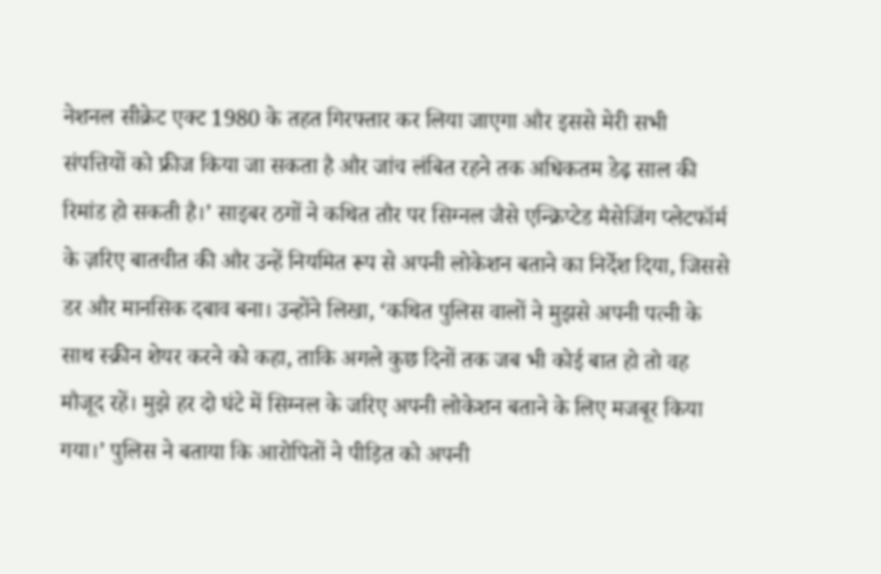नेशनल सीक्रेट एक्ट 1980 के तहत गिरफ्तार कर लिया जाएगा और इससे मेरी सभी संपत्तियों को फ्रीज किया जा सकता है और जांच लंबित रहने तक अधिकतम डेढ़ साल की रिमांड हो सकती है।’ साइबर ठगों ने कथित तौर पर सिग्नल जैसे एन्क्रिप्टेड मैसेजिंग प्लेटफॉर्म के ज़रिए बातचीत की और उन्हें नियमित रूप से अपनी लोकेशन बताने का निर्देश दिया, जिससे डर और मानसिक दबाव बना। उन्होंने लिखा, ‘कथित पुलिस वालों ने मुझसे अपनी पत्नी के साथ स्क्रीन शेयर करने को कहा, ताकि अगले कुछ दिनों तक जब भी कोई बात हो तो वह मौजूद रहें। मुझे हर दो घंटे में सिग्नल के जरिए अपनी लोकेशन बताने के लिए मजबूर किया गया।’ पुलिस ने बताया कि आरोपितों ने पीड़ित को अपनी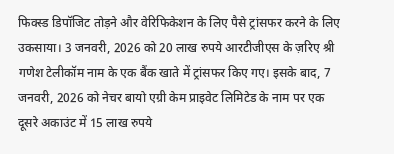फिक्स्ड डिपॉजिट तोड़ने और वेरिफिकेशन के लिए पैसे ट्रांसफर करने के लिए उकसाया। 3 जनवरी, 2026 को 20 लाख रुपये आरटीजीएस के ज़रिए श्री गणेश टेलीकॉम नाम के एक बैंक खाते में ट्रांसफर किए गए। इसके बाद, 7 जनवरी, 2026 को नेचर बायो एग्री केम प्राइवेट लिमिटेड के नाम पर एक दूसरे अकाउंट में 15 लाख रुपये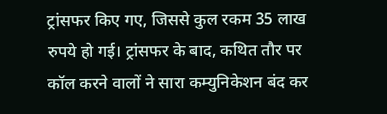ट्रांसफर किए गए, जिससे कुल रकम 35 लाख रुपये हो गई। ट्रांसफर के बाद, कथित तौर पर कॉल करने वालों ने सारा कम्युनिकेशन बंद कर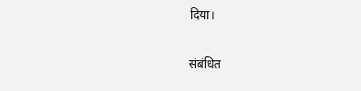दिया।

संबंधित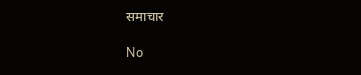समाचार

No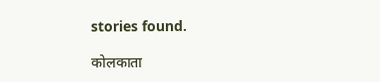stories found.

कोलकाता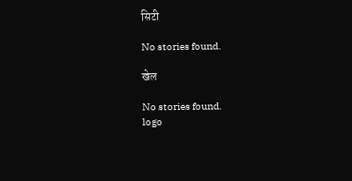सिटी

No stories found.

खेल

No stories found.
logo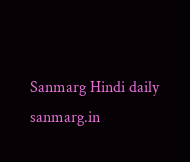Sanmarg Hindi daily
sanmarg.in